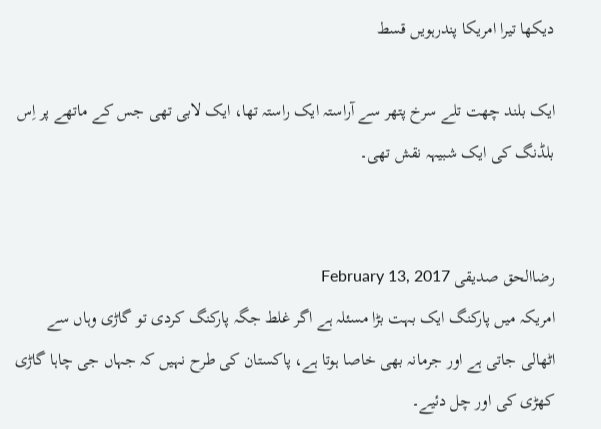دیکھا تیرا امریکا پندرہویں قسط

ایک بلند چھت تلے سرخ پتھر سے آراستہ ایک راستہ تھا، ایک لابی تھی جس کے ماتھے پر اِس بلڈنگ کی ایک شبیہہ نقش تھی۔


رضاالحق صدیقی February 13, 2017
امریکہ میں پارکنگ ایک بہت بڑا مسئلہ ہے اگر غلط جگہ پارکنگ کردی تو گاڑی وہاں سے اٹھالی جاتی ہے اور جرمانہ بھی خاصا ہوتا ہے، پاکستان کی طرح نہیں کہ جہاں جی چاہا گاڑی کھڑی کی اور چل دئیے۔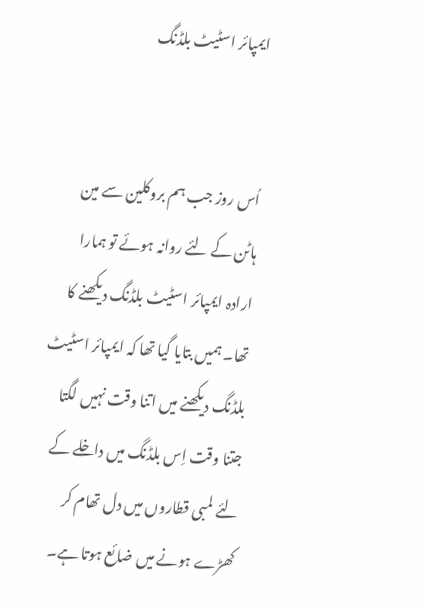ایمپائر اسٹیٹ بلڈنگ


اُس روز جب ہم بروکلین سے مین ہاٹن کے لئے روانہ ہوئے تو ہمارا ارادہ ایمپائر اسٹیٹ بلڈنگ دیکھنے کا تھا۔ ہمیں بتایا گیا تھا کہ ایمپائر اسٹیٹ بلڈنگ دیکھنے میں اتنا وقت نہیں لگتا جتنا وقت اِس بلڈنگ میں داخلے کے لئے لمبی قطاروں میں دل تھام کر کھڑے ہونے میں ضائع ہوتا ہے۔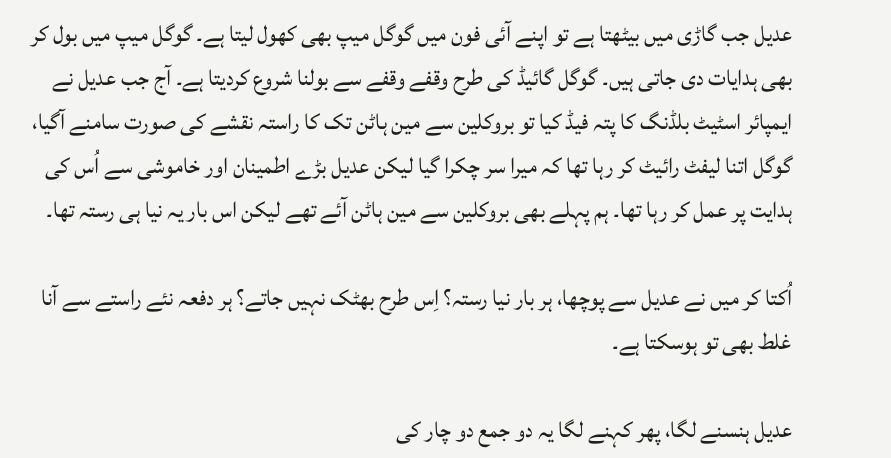عدیل جب گاڑی میں بیٹھتا ہے تو اپنے آئی فون میں گوگل میپ بھی کھول لیتا ہے۔ گوگل میپ میں بول کر بھی ہدایات دی جاتی ہیں۔ گوگل گائیڈ کی طرح وقفے وقفے سے بولنا شروع کردیتا ہے۔ آج جب عدیل نے ایمپائر اسٹیٹ بلڈنگ کا پتہ فیڈ کیا تو بروکلین سے مین ہاٹن تک کا راستہ نقشے کی صورت سامنے آگیا، گوگل اتنا لیفٹ رائیٹ کر رہا تھا کہ میرا سر چکرا گیا لیکن عدیل بڑے اطمینان اور خاموشی سے اُس کی ہدایت پر عمل کر رہا تھا۔ ہم پہلے بھی بروکلین سے مین ہاٹن آئے تھے لیکن اس بار یہ نیا ہی رستہ تھا۔

اُکتا کر میں نے عدیل سے پوچھا، ہر بار نیا رستہ؟ اِس طرح بھٹک نہیں جاتے؟ ہر دفعہ نئے راستے سے آنا غلط بھی تو ہوسکتا ہے۔

عدیل ہنسنے لگا، پھر کہنے لگا یہ دو جمع دو چار کی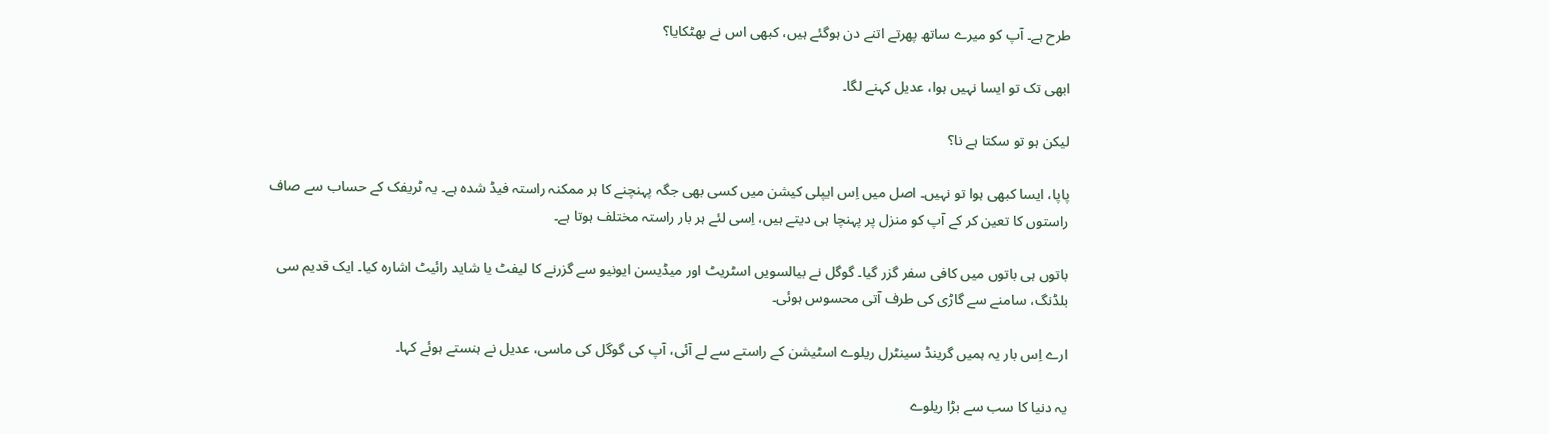طرح ہے۔ آپ کو میرے ساتھ پھرتے اتنے دن ہوگئے ہیں، کبھی اس نے بھٹکایا؟

ابھی تک تو ایسا نہیں ہوا، عدیل کہنے لگا۔

لیکن ہو تو سکتا ہے نا؟

پاپا، ایسا کبھی ہوا تو نہیں۔ اصل میں اِس ایپلی کیشن میں کسی بھی جگہ پہنچنے کا ہر ممکنہ راستہ فیڈ شدہ ہے۔ یہ ٹریفک کے حساب سے صاف راستوں کا تعین کر کے آپ کو منزل پر پہنچا ہی دیتے ہیں، اِسی لئے ہر بار راستہ مختلف ہوتا ہے۔

باتوں ہی باتوں میں کافی سفر گزر گیا۔ گوگل نے بیالسویں اسٹریٹ اور میڈیسن ایونیو سے گزرنے کا لیفٹ یا شاید رائیٹ اشارہ کیا۔ ایک قدیم سی بلڈنگ، سامنے سے گاڑی کی طرف آتی محسوس ہوئی۔

ارے اِس بار یہ ہمیں گرینڈ سینٹرل ریلوے اسٹیشن کے راستے سے لے آئی، آپ کی گوگل کی ماسی، عدیل نے ہنستے ہوئے کہا۔

یہ دنیا کا سب سے بڑا ریلوے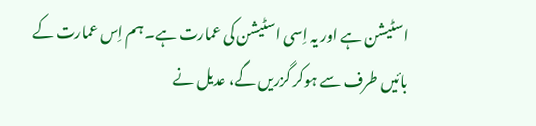اسٹیشن ہے اور یہ اِسی اسٹیشن کی عمارت ہے۔ ہم اِس عمارت کے بائیں طرف سے ہوکر گزریں گے، عدیل نے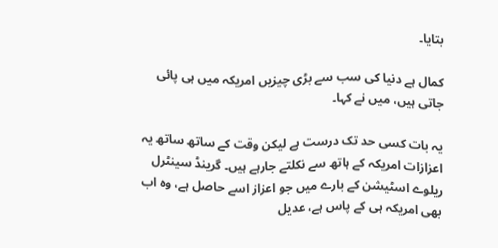بتایا۔

کمال ہے دنیا کی سب سے بڑی چیزیں امریکہ میں ہی پائی جاتی ہیں، میں نے کہا۔

یہ بات کسی حد تک درست ہے لیکن وقت کے ساتھ ساتھ یہ اعزازات امریکہ کے ہاتھ سے نکلتے جارہے ہیں۔ گرینڈ سینٹرل ریلوے اسٹیشن کے بارے میں جو اعزاز اسے حاصل ہے، وہ اب بھی امریکہ ہی کے پاس ہے، عدیل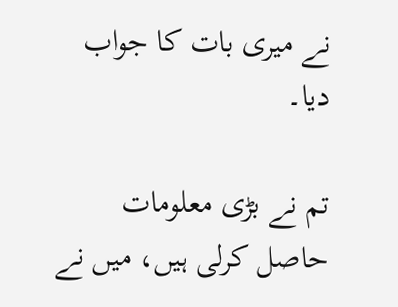نے میری بات کا جواب دیا۔

تم نے بڑی معلومات حاصل کرلی ہیں، میں نے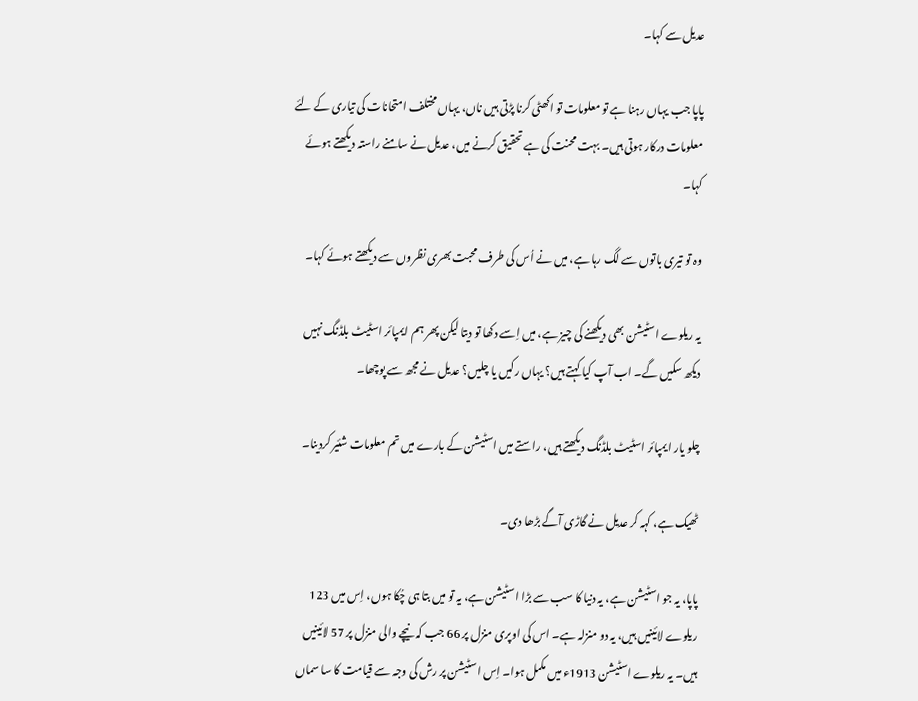عدیل سے کہا۔

پاپا جب یہاں رہنا ہے تو معلومات تو اکھٹی کرنا پڑتی ہیں ناں، یہاں مختلف امتحانات کی تیاری کے لئے معلومات درکار ہوتی ہیں۔ بہت محنت کی ہے تحقیق کرنے میں، عدیل نے سامنے راستہ دیکھتے ہوئے کہا۔

وہ تو تیری باتوں سے لگ رہا ہے، میں نے اُس کی طرف محبت بھری نظروں سے دیکھتے ہوئے کہا۔

یہ ریلوے اسٹیشن بھی دیکھنے کی چیز ہے، میں اِسے دکھا تو دیتا لیکن پھر ہم ایمپائر اسٹیٹ بلڈنگ نہیں دیکھ سکیں گے۔ اب آپ کیا کہتے ہیں؟ یہاں رکیں یا چلیں؟ عدیل نے مجھ سے پوچھا۔

چلو یار ایمپائر اسٹیٹ بلڈنگ دیکھتے ہیں، راستے میں اسٹیشن کے بارے میں تم معلومات شئیر کردینا۔

ٹھیک ہے، کہہ کر عدیل نے گاڑی آگے بڑھا دی۔

پاپا، یہ جو اسٹیشن ہے، یہ دنیا کا سب سے بڑا اسٹیشن ہے، یہ تو میں بتا ہی چُکا ہوں، اِس میں 123 ریلوے لائینیں ہیں، یہ دو منزلہ ہے۔ اس کی اوپری منزل پر 66 جب کہ نیچے والی منزل پر 57 لائینیں ہیں۔ یہ ریلوے اسٹیشن 1913ء میں مکمل ہوا۔ اِس اسٹیشن پر رش کی وجہ سے قیامت کا سا سماں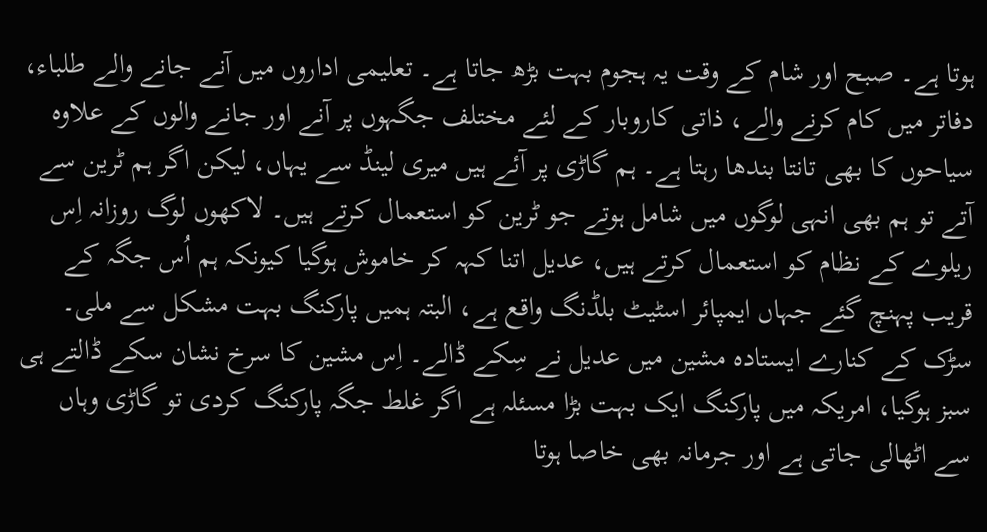ہوتا ہے۔ صبح اور شام کے وقت یہ ہجوم بہت بڑھ جاتا ہے۔ تعلیمی اداروں میں آنے جانے والے طلباء، دفاتر میں کام کرنے والے، ذاتی کاروبار کے لئے مختلف جگہوں پر آنے اور جانے والوں کے علاوہ سیاحوں کا بھی تانتا بندھا رہتا ہے۔ ہم گاڑی پر آئے ہیں میری لینڈ سے یہاں، لیکن اگر ہم ٹرین سے آتے تو ہم بھی انہی لوگوں میں شامل ہوتے جو ٹرین کو استعمال کرتے ہیں۔ لاکھوں لوگ روزانہ اِس ریلوے کے نظام کو استعمال کرتے ہیں، عدیل اتنا کہہ کر خاموش ہوگیا کیونکہ ہم اُس جگہ کے قریب پہنچ گئے جہاں ایمپائر اسٹیٹ بلڈنگ واقع ہے، البتہ ہمیں پارکنگ بہت مشکل سے ملی۔ سڑک کے کنارے ایستادہ مشین میں عدیل نے سِکے ڈالے۔ اِس مشین کا سرخ نشان سکے ڈالتے ہی سبز ہوگیا، امریکہ میں پارکنگ ایک بہت بڑا مسئلہ ہے اگر غلط جگہ پارکنگ کردی تو گاڑی وہاں سے اٹھالی جاتی ہے اور جرمانہ بھی خاصا ہوتا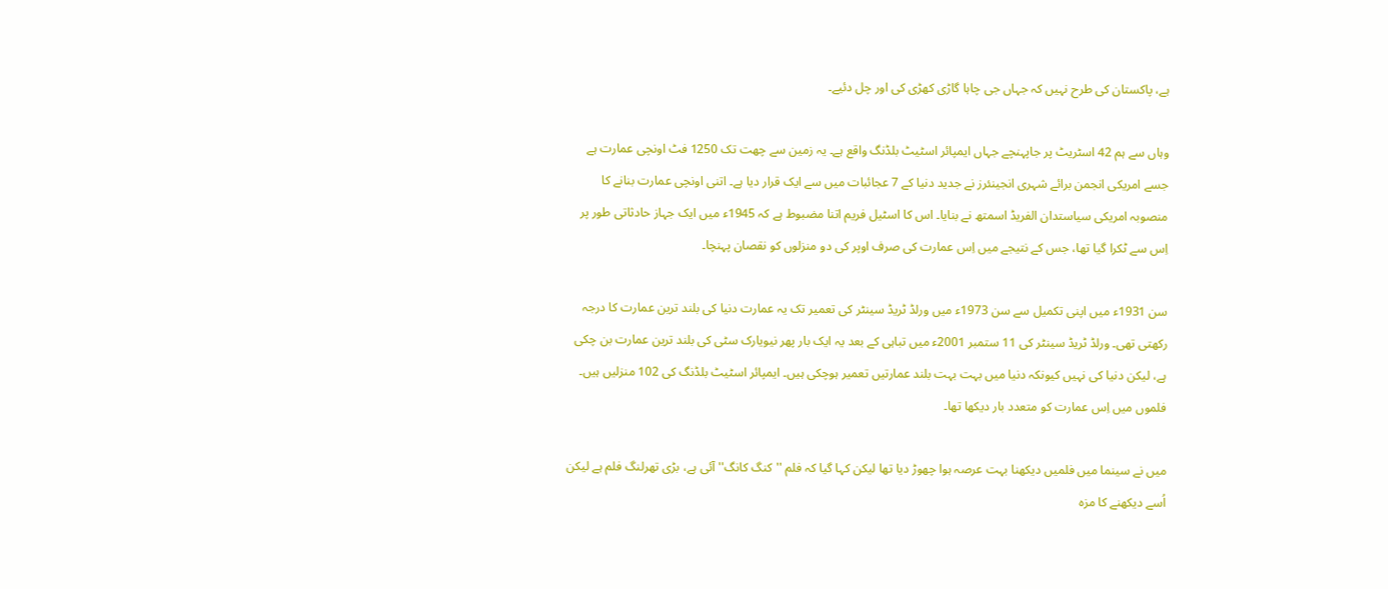ہے، پاکستان کی طرح نہیں کہ جہاں جی چاہا گاڑی کھڑی کی اور چل دئیے۔

وہاں سے ہم 42 اسٹریٹ پر جاپہنچے جہاں ایمپائر اسٹیٹ بلڈنگ واقع ہے۔ یہ زمین سے چھت تک 1250 فٹ اونچی عمارت ہے جسے امریکی انجمن برائے شہری انجینئرز نے جدید دنیا کے 7 عجائبات میں سے ایک قرار دیا ہے۔ اتنی اونچی عمارت بنانے کا منصوبہ امریکی سیاستدان الفریڈ اسمتھ نے بنایا۔ اس کا اسٹیل فریم اتنا مضبوط ہے کہ 1945ء میں ایک جہاز حادثاتی طور پر اِس سے ٹکرا گیا تھا، جس کے نتیجے میں اِس عمارت کی صرف اوپر کی دو منزلوں کو نقصان پہنچا۔

سن 1931ء میں اپنی تکمیل سے سن 1973ء میں ورلڈ ٹریڈ سینٹر کی تعمیر تک یہ عمارت دنیا کی بلند ترین عمارت کا درجہ رکھتی تھی۔ ورلڈ ٹریڈ سینٹر کی 11 ستمبر 2001ء میں تباہی کے بعد یہ ایک بار پھر نیویارک سٹی کی بلند ترین عمارت بن چکی ہے، لیکن دنیا کی نہیں کیونکہ دنیا میں بہت بہت بلند عمارتیں تعمیر ہوچکی ہیں۔ ایمپائر اسٹیٹ بلڈنگ کی 102 منزلیں ہیں۔ فلموں میں اِس عمارت کو متعدد بار دیکھا تھا۔

میں نے سینما میں فلمیں دیکھنا بہت عرصہ ہوا چھوڑ دیا تھا لیکن کہا گیا کہ فلم ''کنگ کانگ'' آئی ہے، بڑی تھرلنگ فلم ہے لیکن اُسے دیکھنے کا مزہ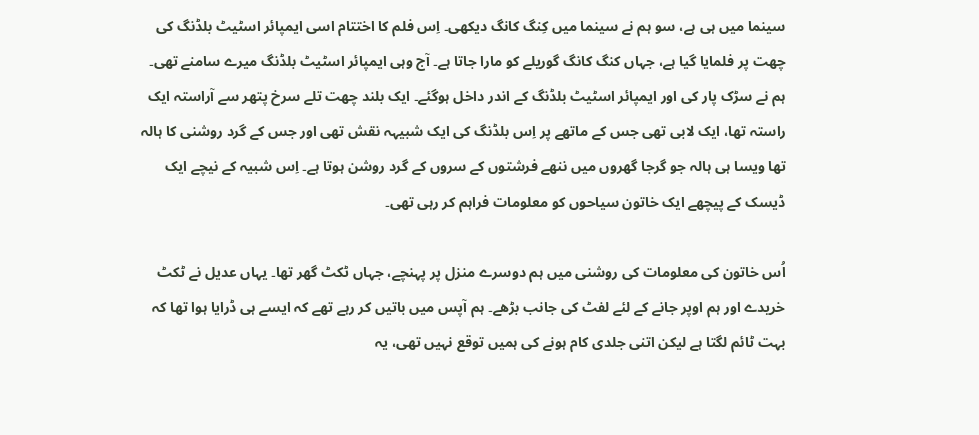سینما میں ہی ہے، سو ہم نے سینما میں کِنگ کانگ دیکھی۔ اِس فلم کا اختتام اسی ایمپائر اسٹیٹ بلڈنگ کی چھت پر فلمایا گیا ہے، جہاں کنگ کانگ گوریلے کو مارا جاتا ہے۔ آج وہی ایمپائر اسٹیٹ بلڈنگ میرے سامنے تھی۔ ہم نے سڑک پار کی اور ایمپائر اسٹیٹ بلڈنگ کے اندر داخل ہوگئے۔ ایک بلند چھت تلے سرخ پتھر سے آراستہ ایک راستہ تھا، ایک لابی تھی جس کے ماتھے پر اِس بلڈنگ کی ایک شبیہہ نقش تھی اور جس کے گرد روشنی کا ہالہ تھا ویسا ہی ہالہ جو گرجا گھروں میں ننھے فرشتوں کے سروں کے گرد روشن ہوتا ہے۔ اِس شبیہ کے نیچے ایک ڈیسک کے پیچھے ایک خاتون سیاحوں کو معلومات فراہم کر رہی تھی۔

اُس خاتون کی معلومات کی روشنی میں ہم دوسرے منزل پر پہنچے، جہاں ٹکٹ گھر تھا۔ یہاں عدیل نے ٹکٹ خریدے اور ہم اوپر جانے کے لئے لفٹ کی جانب بڑھے۔ ہم آپس میں باتیں کر رہے تھے کہ ایسے ہی ڈرایا ہوا تھا کہ بہت ٹائم لگتا ہے لیکن اتنی جلدی کام ہونے کی ہمیں توقع نہیں تھی، یہ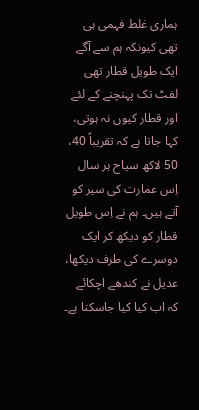ہماری غلط فہمی ہی تھی کیونکہ ہم سے آگے ایک طویل قطار تھی لفٹ تک پہنچنے کے لئے اور قطار کیوں نہ ہوتی، کہا جاتا ہے کہ تقریباً 40، 50 لاکھ سیاح ہر سال اِس عمارت کی سیر کو آتے ہیں۔ ہم نے اِس طویل قطار کو دیکھ کر ایک دوسرے کی طرف دیکھا، عدیل نے کندھے اچکائے کہ اب کیا کیا جاسکتا ہے۔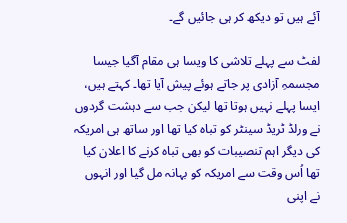آئے ہیں تو دیکھ کر ہی جائیں گے۔

لفٹ سے پہلے تلاشی کا ویسا ہی مقام آگیا جیسا مجسمہِ آزادی پر جاتے ہوئے پیش آیا تھا۔ کہتے ہیں، ایسا پہلے نہیں ہوتا تھا لیکن جب سے دہشت گردوں نے ورلڈ ٹریڈ سینٹر کو تباہ کیا تھا اور ساتھ ہی امریکہ کی دیگر اہم تنصیبات کو بھی تباہ کرنے کا اعلان کیا تھا اُس وقت سے امریکہ کو بہانہ مل گیا اور انہوں نے اپنی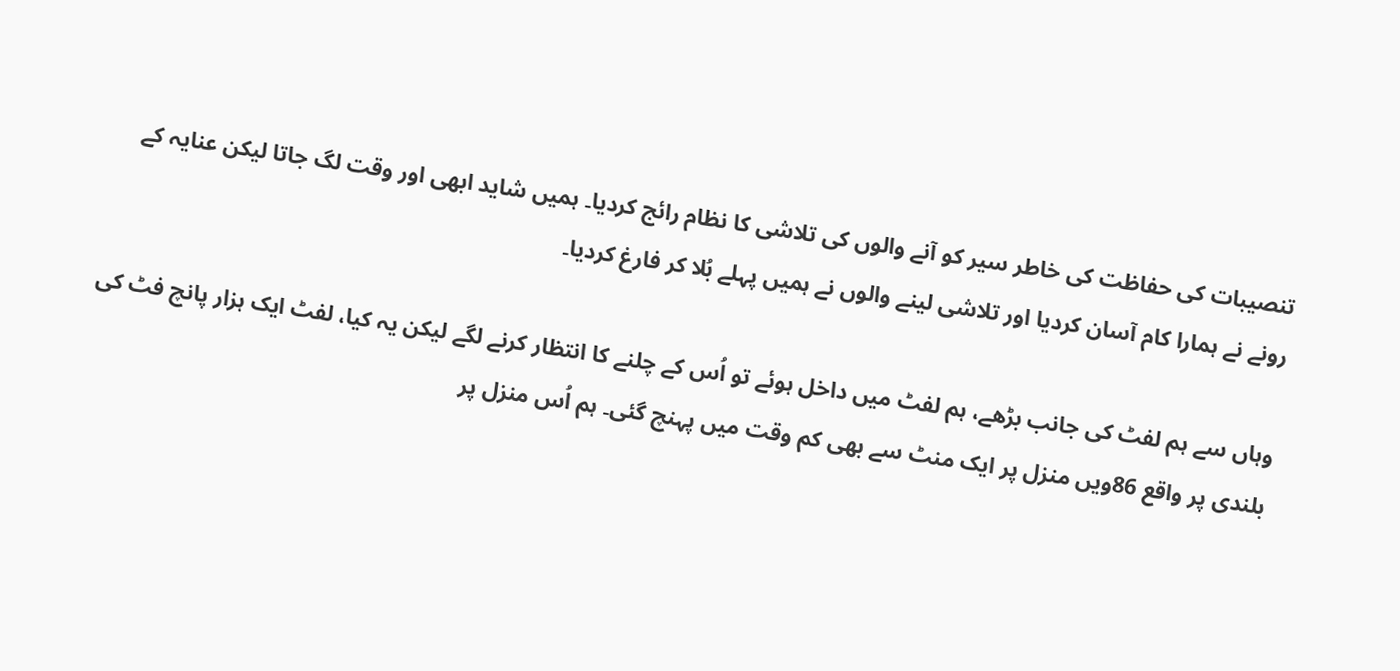تنصیبات کی حفاظت کی خاطر سیر کو آنے والوں کی تلاشی کا نظام رائج کردیا۔ ہمیں شاید ابھی اور وقت لگ جاتا لیکن عنایہ کے رونے نے ہمارا کام آسان کردیا اور تلاشی لینے والوں نے ہمیں پہلے بُلا کر فارغ کردیا۔

وہاں سے ہم لفٹ کی جانب بڑھے، ہم لفٹ میں داخل ہوئے تو اُس کے چلنے کا انتظار کرنے لگے لیکن یہ کیا، لفٹ ایک ہزار پانچ فٹ کی بلندی پر واقع 86ویں منزل پر ایک منٹ سے بھی کم وقت میں پہنچ گئی۔ ہم اُس منزل پر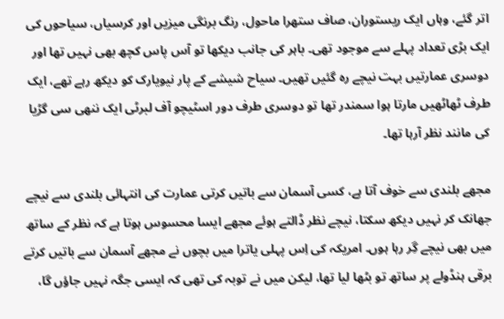اتر گئے، وہاں ایک ریستوران، صاف ستھرا ماحول، رنگ برنگی میزیں اور کرسیاں، سیاحوں کی ایک بڑی تعداد پہلے سے موجود تھی۔ باہر کی جانب دیکھا تو آس پاس کچھ بھی نہیں تھا اور دوسری عمارتیں بہت نیچے رہ گئیں تھیں۔ سیاح شیشے کے پار نیویارک کو دیکھ رہے تھے، ایک طرف ٹھاٹھیں مارتا ہوا سمندر تھا تو دوسری طرف دور اسٹیچو آف لبرٹی ایک ننھی سی گڑیا کی مانند نظر آرہا تھا۔

مجھے بلندی سے خوف آتا ہے، کسی آسمان سے باتیں کرتی عمارت کی انتہائی بلندی سے نیچے جھانک کر نہیں دیکھ سکتا، نیچے نظر ڈالتے ہوئے مجھے ایسا محسوس ہوتا ہے کہ نظر کے ساتھ میں بھی نیچے گِر رہا ہوں۔ امریکہ کی اِس پہلی یاترا میں بچوں نے مجھے آسمان سے باتیں کرتے برقی ہنڈولے پر ساتھ تو بٹھا لیا تھا، لیکن میں نے توبہ کی تھی کہ ایسی جگہ نہیں جاؤں گا،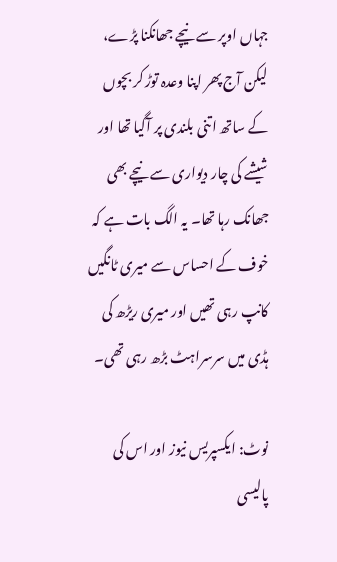جہاں اوپر سے نیچے جھانکنا پڑے، لیکن آج پھر اپنا وعدہ توڑ کر بچوں کے ساتھ اتنی بلندی پر آگیا تھا اور شیشے کی چار دیواری سے نیچے بھی جھانک رہا تھا۔ یہ الگ بات ہے کہ خوف کے احساس سے میری ٹانگیں کانپ رہی تھیں اور میری ریڑھ کی ہڈی میں سرسراہٹ بڑھ رہی تھی۔

نوٹ: ایکسپریس نیوز اور اس کی پالیسی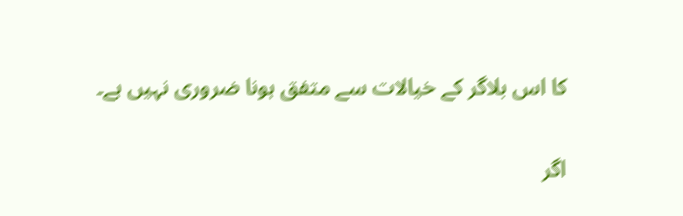کا اس بلاگر کے خیالات سے متفق ہونا ضروری نہیں ہے۔

اگر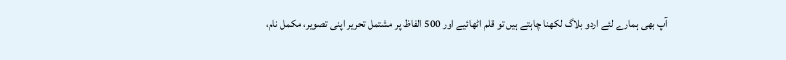آپ بھی ہمارے لئے اردو بلاگ لکھنا چاہتے ہیں تو قلم اٹھائیے اور 500 الفاظ پر مشتمل تحریر اپنی تصویر، مکمل نام،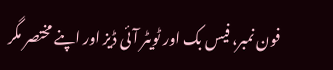فون نمبر، فیس بک اور ٹویٹر آئی ڈیز اور اپنے مختصر مگر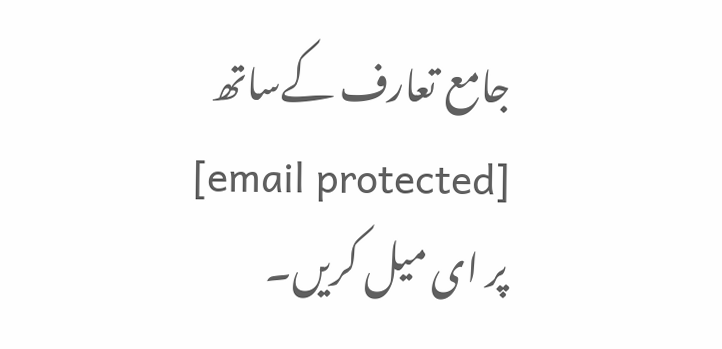جامع تعارف کےساتھ [email protected] پر ای میل کریں۔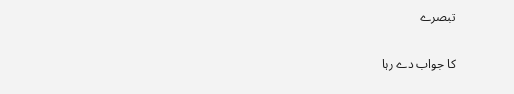تبصرے

کا جواب دے رہا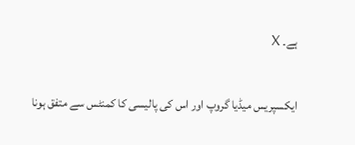ہے۔ X

ایکسپریس میڈیا گروپ اور اس کی پالیسی کا کمنٹس سے متفق ہونا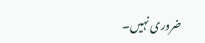ضروری نہیں۔